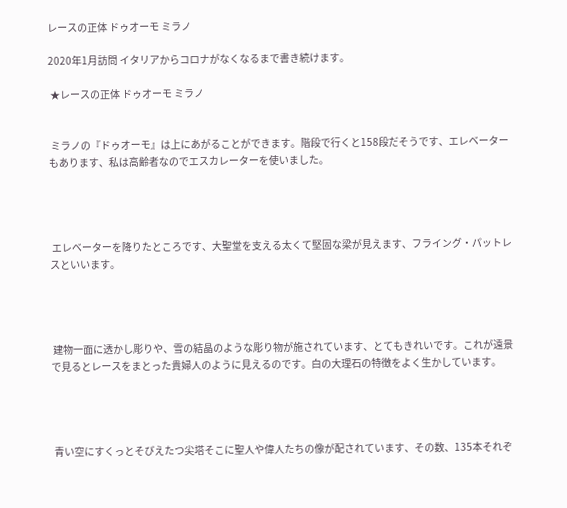レースの正体 ドゥオーモ ミラノ

2020年1月訪問 イタリアからコロナがなくなるまで書き続けます。

 ★レースの正体 ドゥオーモ ミラノ


 ミラノの『ドゥオーモ』は上にあがることができます。階段で行くと158段だそうです、エレベーターもあります、私は高齢者なのでエスカレーターを使いました。




 エレベーターを降りたところです、大聖堂を支える太くて堅固な梁が見えます、フライング・パットレスといいます。




 建物一面に透かし彫りや、雪の結晶のような彫り物が施されています、とてもきれいです。これが遠景で見るとレースをまとった貴婦人のように見えるのです。白の大理石の特徴をよく生かしています。




 青い空にすくっとそびえたつ尖塔そこに聖人や偉人たちの像が配されています、その数、135本それぞ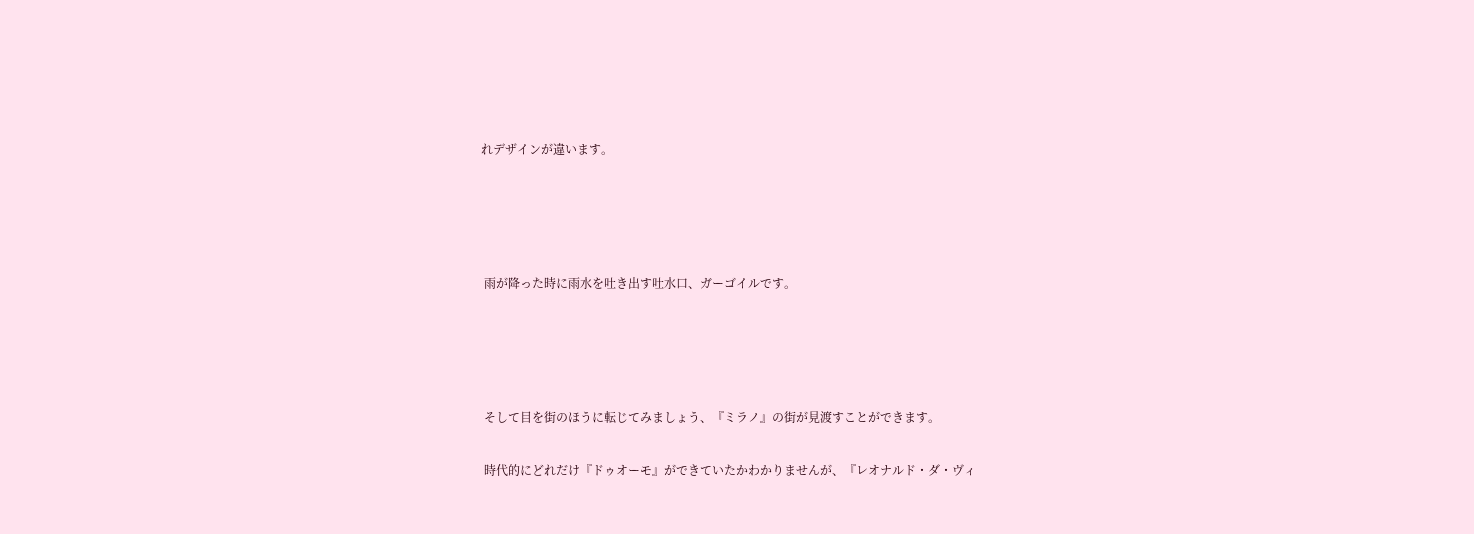れデザインが違います。




 雨が降った時に雨水を吐き出す吐水口、ガーゴイルです。




 そして目を街のほうに転じてみましょう、『ミラノ』の街が見渡すことができます。

 時代的にどれだけ『ドゥオーモ』ができていたかわかりませんが、『レオナルド・ダ・ヴィ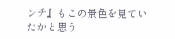ンチ』もこの景色を見ていたかと思う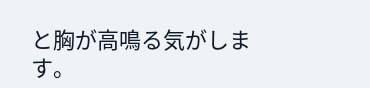と胸が高鳴る気がします。